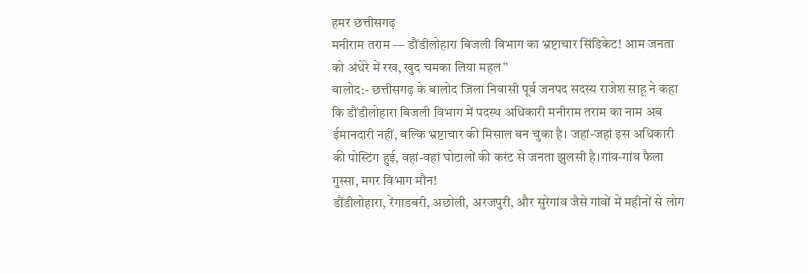हमर छत्तीसगढ़
मनीराम तराम — डौंडीलोहारा बिजली विभाग का भ्रष्टाचार सिंडिकेट! आम जनता को अंधेरे में रख, खुद चमका लिया महल”
बालोद:- छत्तीसगढ़ के बालोद जिला निवासी पूर्व जनपद सदस्य राजेश साहू ने कहा कि डौंडीलोहारा बिजली विभाग में पदस्थ अधिकारी मनीराम तराम का नाम अब ईमानदारी नहीं, बल्कि भ्रष्टाचार की मिसाल बन चुका है। जहां-जहां इस अधिकारी की पोस्टिंग हुई, वहां-वहां घोटालों की करंट से जनता झुलसी है।गांव-गांव फैला गुस्सा, मगर विभाग मौन!
डौंडीलोहारा, रेंगाडबरी, अछोली, अरजपुरी, और सुरेगांव जैसे गांवों में महीनों से लोग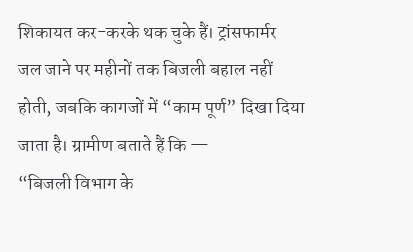शिकायत कर-करके थक चुके हैं। ट्रांसफार्मर जल जाने पर महीनों तक बिजली बहाल नहीं होती, जबकि कागजों में “काम पूर्ण” दिखा दिया जाता है। ग्रामीण बताते हैं कि —
“बिजली विभाग के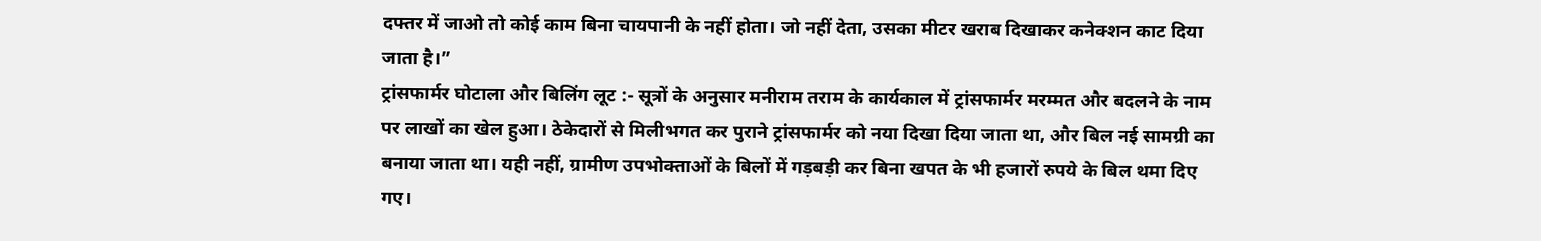दफ्तर में जाओ तो कोई काम बिना चायपानी के नहीं होता। जो नहीं देता, उसका मीटर खराब दिखाकर कनेक्शन काट दिया जाता है।”
ट्रांसफार्मर घोटाला और बिलिंग लूट :- सूत्रों के अनुसार मनीराम तराम के कार्यकाल में ट्रांसफार्मर मरम्मत और बदलने के नाम पर लाखों का खेल हुआ। ठेकेदारों से मिलीभगत कर पुराने ट्रांसफार्मर को नया दिखा दिया जाता था, और बिल नई सामग्री का बनाया जाता था। यही नहीं, ग्रामीण उपभोक्ताओं के बिलों में गड़बड़ी कर बिना खपत के भी हजारों रुपये के बिल थमा दिए गए।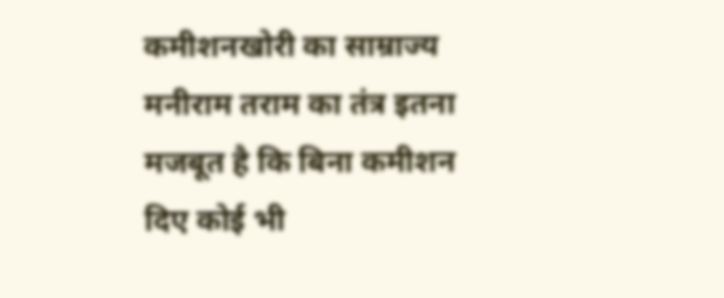कमीशनखोरी का साम्राज्य
मनीराम तराम का तंत्र इतना मजबूत है कि बिना कमीशन दिए कोई भी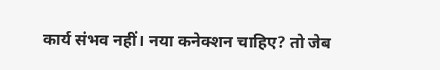कार्य संभव नहीं। नया कनेक्शन चाहिए? तो जेब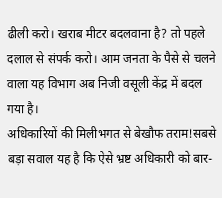ढीली करो। खराब मीटर बदलवाना है? तो पहले दलाल से संपर्क करो। आम जनता के पैसे से चलने वाला यह विभाग अब निजी वसूली केंद्र में बदल गया है।
अधिकारियों की मिलीभगत से बेखौफ तराम!सबसे बड़ा सवाल यह है कि ऐसे भ्रष्ट अधिकारी को बार-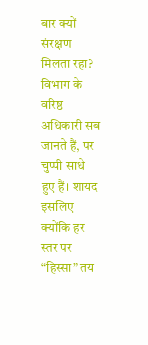बार क्यों संरक्षण मिलता रहा? विभाग के वरिष्ठ अधिकारी सब जानते हैं, पर चुप्पी साधे हुए हैं। शायद इसलिए क्योंकि हर स्तर पर “हिस्सा” तय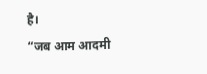है।
“जब आम आदमी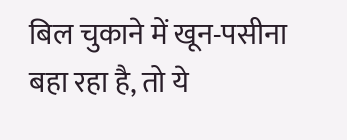बिल चुकाने में खून-पसीना बहा रहा है, तो ये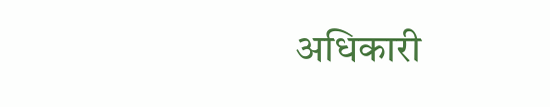अधिकारी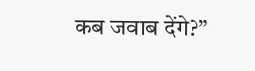कब जवाब देंगे?”